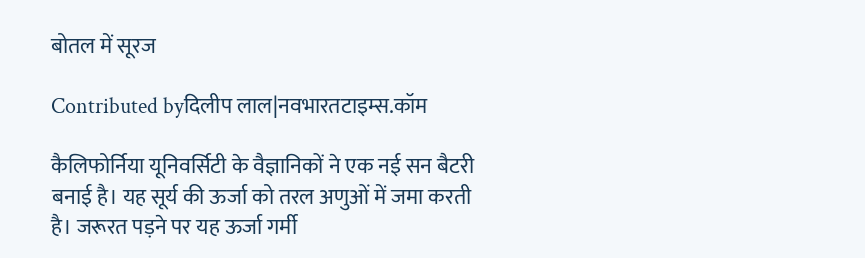बोतल में सूरज

Contributed byदिलीप लाल|नवभारतटाइम्स.कॉम

कैलिफोर्निया यूनिवर्सिटी के वैज्ञानिकों ने एक नई सन बैटरी बनाई है। यह सूर्य की ऊर्जा को तरल अणुओं में जमा करती है। जरूरत पड़ने पर यह ऊर्जा गर्मी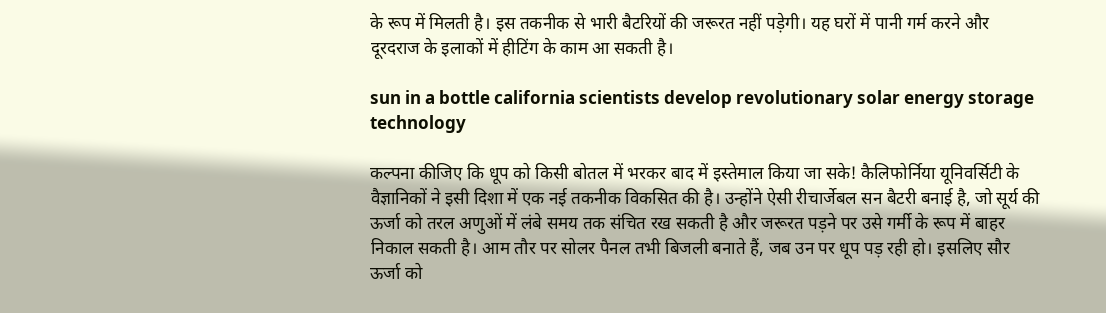के रूप में मिलती है। इस तकनीक से भारी बैटरियों की जरूरत नहीं पड़ेगी। यह घरों में पानी गर्म करने और दूरदराज के इलाकों में हीटिंग के काम आ सकती है।

sun in a bottle california scientists develop revolutionary solar energy storage technology

कल्पना कीजिए कि धूप को किसी बोतल में भरकर बाद में इस्तेमाल किया जा सके! कैलिफोर्निया यूनिवर्सिटी के वैज्ञानिकों ने इसी दिशा में एक नई तकनीक विकसित की है। उन्होंने ऐसी रीचार्जेबल सन बैटरी बनाई है, जो सूर्य की ऊर्जा को तरल अणुओं में लंबे समय तक संचित रख सकती है और जरूरत पड़ने पर उसे गर्मी के रूप में बाहर निकाल सकती है। आम तौर पर सोलर पैनल तभी बिजली बनाते हैं, जब उन पर धूप पड़ रही हो। इसलिए सौर ऊर्जा को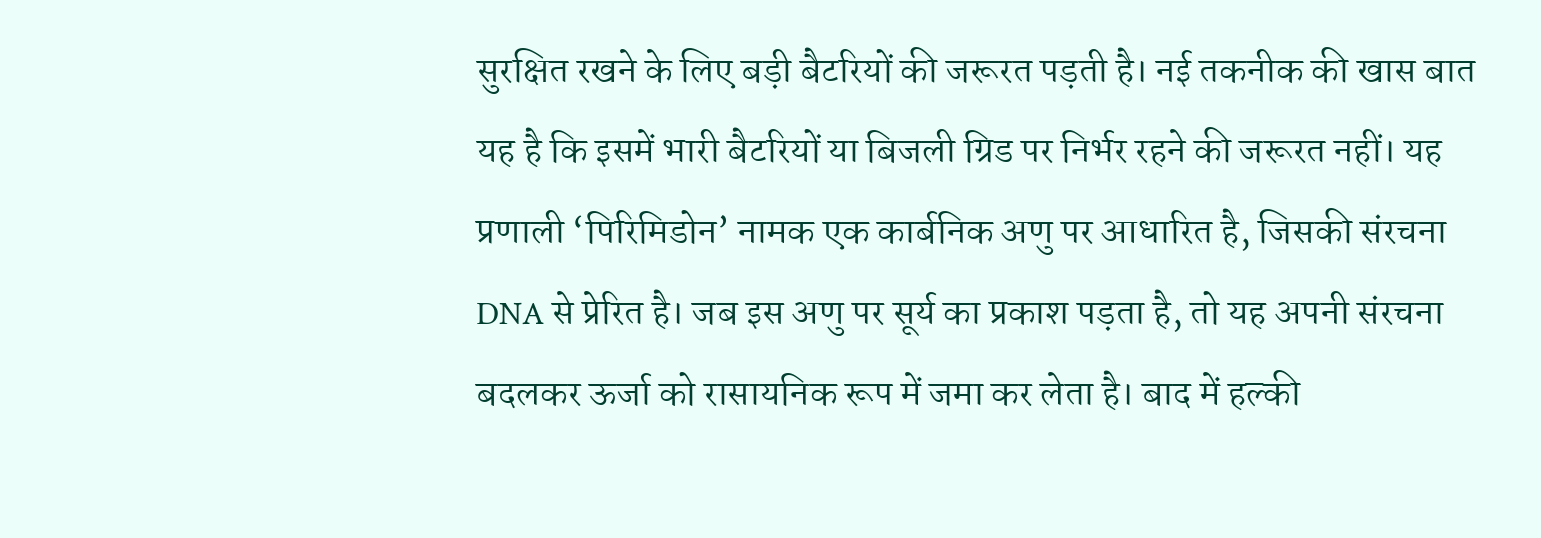सुरक्षित रखने के लिए बड़ी बैटरियों की जरूरत पड़ती है। नई तकनीक की खास बात यह है कि इसमें भारी बैटरियों या बिजली ग्रिड पर निर्भर रहने की जरूरत नहीं। यह प्रणाली ‘पिरिमिडोन’ नामक एक कार्बनिक अणु पर आधारित है, जिसकी संरचना DNA से प्रेरित है। जब इस अणु पर सूर्य का प्रकाश पड़ता है, तो यह अपनी संरचना बदलकर ऊर्जा को रासायनिक रूप में जमा कर लेता है। बाद में हल्की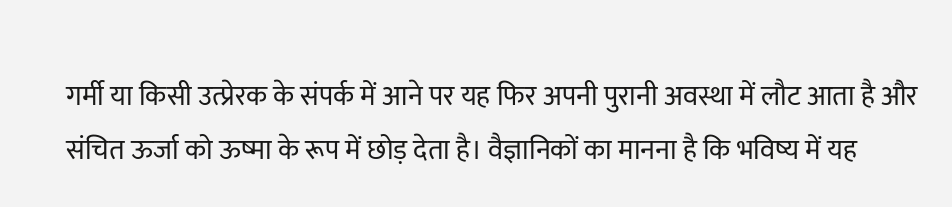गर्मी या किसी उत्प्रेरक के संपर्क में आने पर यह फिर अपनी पुरानी अवस्था में लौट आता है और संचित ऊर्जा को ऊष्मा के रूप में छोड़ देता है। वैज्ञानिकों का मानना है कि भविष्य में यह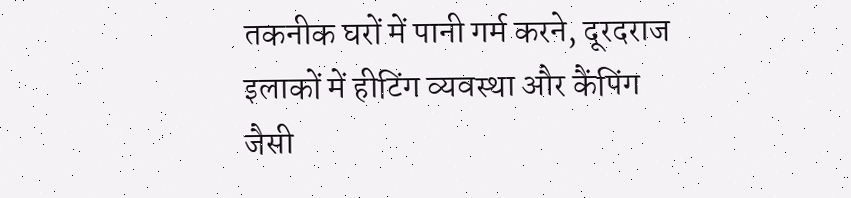तकनीक घरों में पानी गर्म करने, दूरदराज इलाकों में हीटिंग व्यवस्था और कैंपिंग जैसी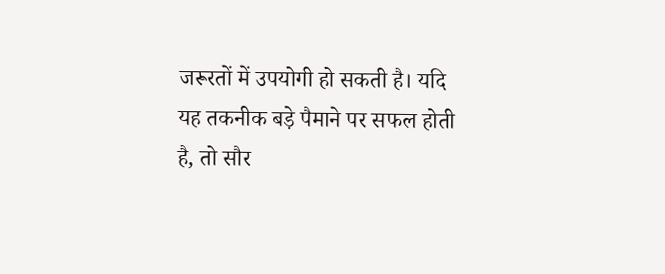जरूरतों में उपयोगी हो सकती है। यदि यह तकनीक बड़े पैमाने पर सफल होती है, तो सौर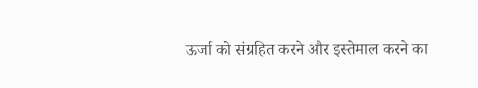ऊर्जा को संग्रहित करने और इस्तेमाल करने का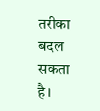तरीका बदल सकता है।